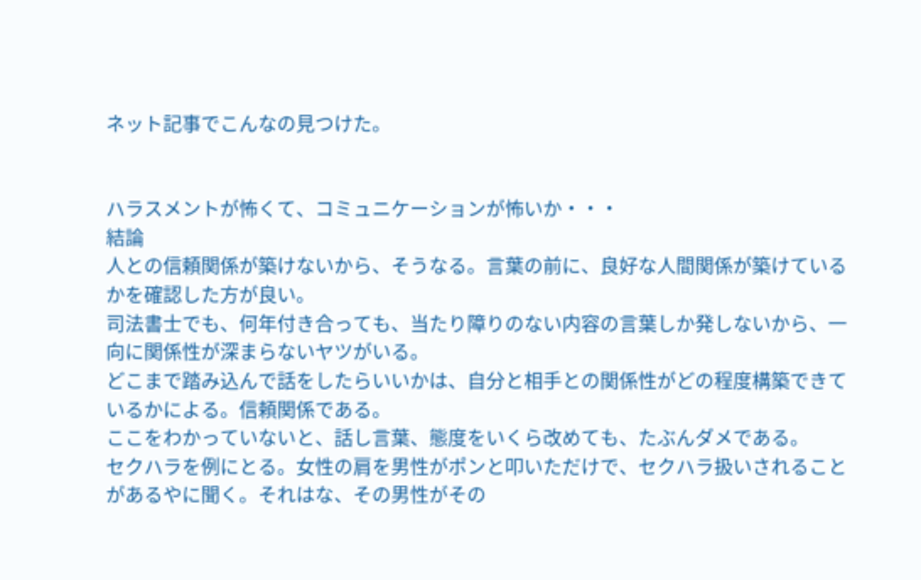ネット記事でこんなの見つけた。


ハラスメントが怖くて、コミュニケーションが怖いか・・・
結論
人との信頼関係が築けないから、そうなる。言葉の前に、良好な人間関係が築けているかを確認した方が良い。
司法書士でも、何年付き合っても、当たり障りのない内容の言葉しか発しないから、一向に関係性が深まらないヤツがいる。
どこまで踏み込んで話をしたらいいかは、自分と相手との関係性がどの程度構築できているかによる。信頼関係である。
ここをわかっていないと、話し言葉、態度をいくら改めても、たぶんダメである。
セクハラを例にとる。女性の肩を男性がポンと叩いただけで、セクハラ扱いされることがあるやに聞く。それはな、その男性がその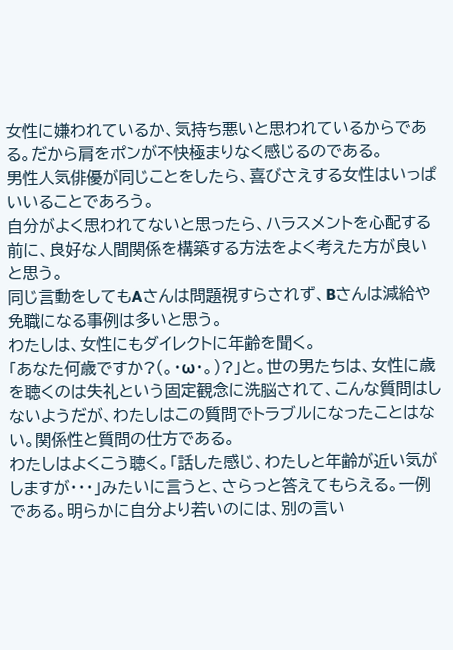女性に嫌われているか、気持ち悪いと思われているからである。だから肩をポンが不快極まりなく感じるのである。
男性人気俳優が同じことをしたら、喜びさえする女性はいっぱいいることであろう。
自分がよく思われてないと思ったら、ハラスメントを心配する前に、良好な人間関係を構築する方法をよく考えた方が良いと思う。
同じ言動をしてもAさんは問題視すらされず、Bさんは減給や免職になる事例は多いと思う。
わたしは、女性にもダイレクトに年齢を聞く。
「あなた何歳ですか?(。・ω・。)?」と。世の男たちは、女性に歳を聴くのは失礼という固定観念に洗脳されて、こんな質問はしないようだが、わたしはこの質問でトラブルになったことはない。関係性と質問の仕方である。
わたしはよくこう聴く。「話した感じ、わたしと年齢が近い気がしますが・・・」みたいに言うと、さらっと答えてもらえる。一例である。明らかに自分より若いのには、別の言い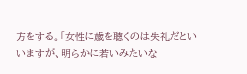方をする。「女性に歳を聴くのは失礼だといいますが、明らかに若いみたいな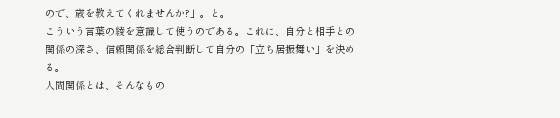ので、歳を教えてくれませんか?」。と。
こういう言葉の綾を意識して使うのである。これに、自分と相手との関係の深さ、信頼関係を総合判断して自分の「立ち居振舞い」を決める。
人間関係とは、そんなもの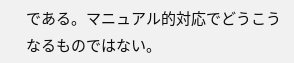である。マニュアル的対応でどうこうなるものではない。